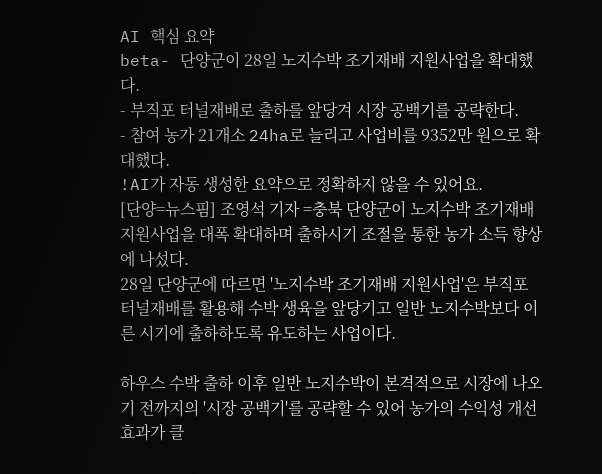AI 핵심 요약
beta- 단양군이 28일 노지수박 조기재배 지원사업을 확대했다.
- 부직포 터널재배로 출하를 앞당겨 시장 공백기를 공략한다.
- 참여 농가 21개소 24ha로 늘리고 사업비를 9352만 원으로 확대했다.
!AI가 자동 생성한 요약으로 정확하지 않을 수 있어요.
[단양=뉴스핌] 조영석 기자 =충북 단양군이 노지수박 조기재배 지원사업을 대폭 확대하며 출하시기 조절을 통한 농가 소득 향상에 나섰다.
28일 단양군에 따르면 '노지수박 조기재배 지원사업'은 부직포 터널재배를 활용해 수박 생육을 앞당기고 일반 노지수박보다 이른 시기에 출하하도록 유도하는 사업이다.

하우스 수박 출하 이후 일반 노지수박이 본격적으로 시장에 나오기 전까지의 '시장 공백기'를 공략할 수 있어 농가의 수익성 개선 효과가 클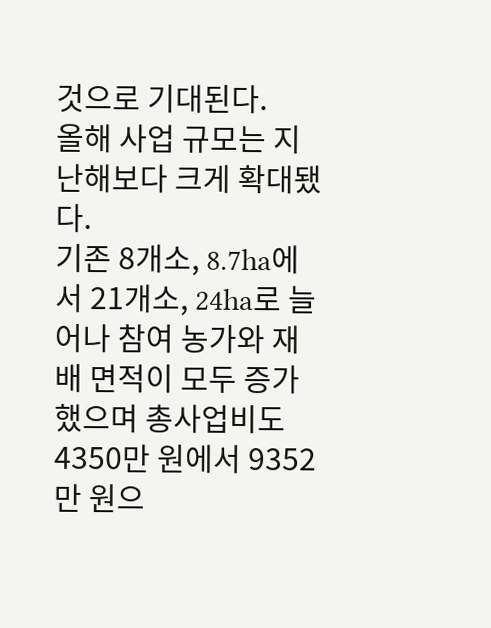것으로 기대된다.
올해 사업 규모는 지난해보다 크게 확대됐다.
기존 8개소, 8.7ha에서 21개소, 24ha로 늘어나 참여 농가와 재배 면적이 모두 증가했으며 총사업비도 4350만 원에서 9352만 원으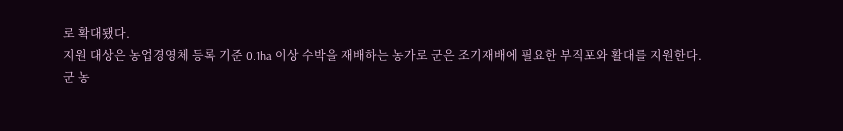로 확대됐다.
지원 대상은 농업경영체 등록 기준 0.1ha 이상 수박을 재배하는 농가로 군은 조기재배에 필요한 부직포와 활대를 지원한다.
군 농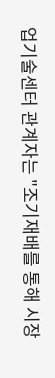업기술센터 관계자는 "조기재배를 통해 시장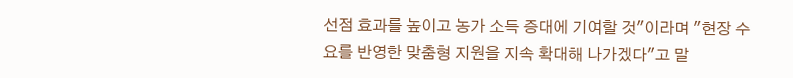선점 효과를 높이고 농가 소득 증대에 기여할 것"이라며 "현장 수요를 반영한 맞춤형 지원을 지속 확대해 나가겠다"고 말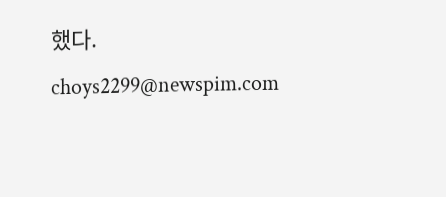했다.
choys2299@newspim.com